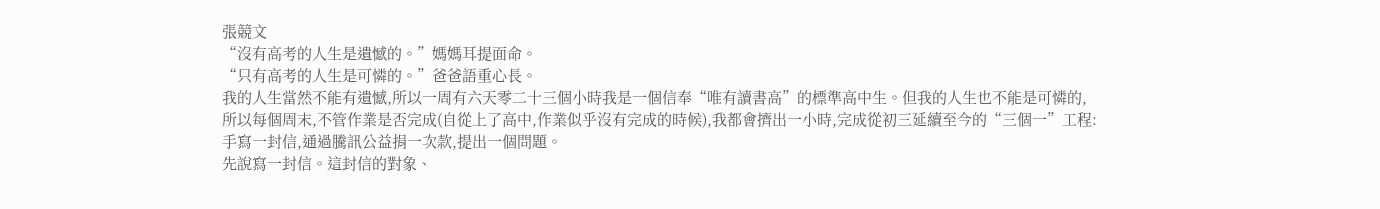張競文
“沒有高考的人生是遺憾的。”媽媽耳提面命。
“只有高考的人生是可憐的。”爸爸語重心長。
我的人生當然不能有遺憾,所以一周有六天零二十三個小時我是一個信奉“唯有讀書高”的標準高中生。但我的人生也不能是可憐的,所以每個周末,不管作業是否完成(自從上了高中,作業似乎沒有完成的時候),我都會擠出一小時,完成從初三延續至今的“三個一”工程:手寫一封信,通過騰訊公益捐一次款,提出一個問題。
先說寫一封信。這封信的對象、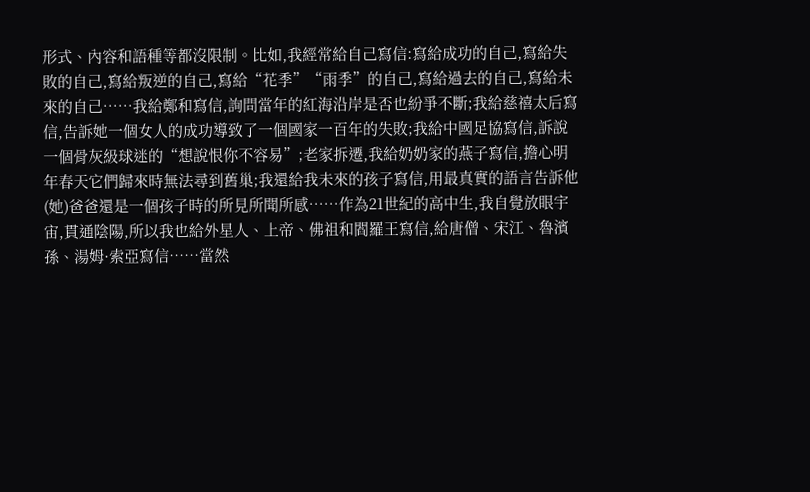形式、內容和語種等都沒限制。比如,我經常給自己寫信:寫給成功的自己,寫給失敗的自己,寫給叛逆的自己,寫給“花季”“雨季”的自己,寫給過去的自己,寫給未來的自己……我給鄭和寫信,詢問當年的紅海沿岸是否也紛爭不斷;我給慈禧太后寫信,告訴她一個女人的成功導致了一個國家一百年的失敗;我給中國足協寫信,訴說一個骨灰級球迷的“想說恨你不容易”;老家拆遷,我給奶奶家的燕子寫信,擔心明年春天它們歸來時無法尋到舊巢;我還給我未來的孩子寫信,用最真實的語言告訴他(她)爸爸還是一個孩子時的所見所聞所感……作為21世紀的高中生,我自覺放眼宇宙,貫通陰陽,所以我也給外星人、上帝、佛祖和閻羅王寫信,給唐僧、宋江、魯濱孫、湯姆·索亞寫信……當然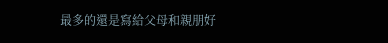最多的還是寫給父母和親朋好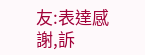友:表達感謝,訴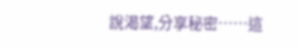說渴望,分享秘密……這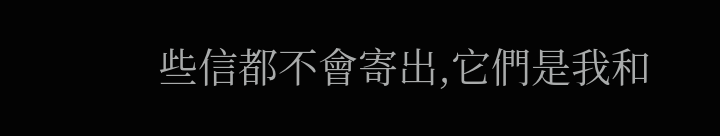些信都不會寄出,它們是我和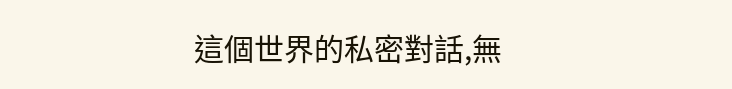這個世界的私密對話,無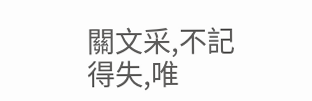關文采,不記得失,唯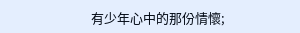有少年心中的那份情懷;